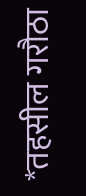*तहसील गरौठा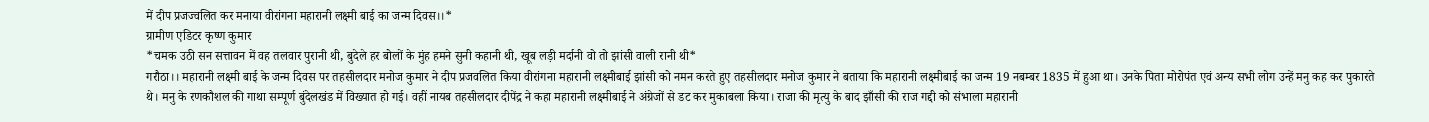में दीप प्रजज्वलित कर मनाया वीरांगना महारानी लक्ष्मी बाई का जन्म दिवस।।*
ग्रामीण एडिटर कृष्ण कुमार
*चमक उठी सन सत्तावन में वह तलवार पुरानी थी, बुदेले हर बोलों के मुंह हमने सुनी कहानी थी, खूब लड़ी मर्दानी वो तो झांसी वाली रानी थी*
गरौठा।। महारानी लक्ष्मी बाई के जन्म दिवस पर तहसीलदार मनोज कुमार ने दीप प्रजवलित किया वीरांगना महारानी लक्ष्मीबाई झांसी को नमन करते हुए तहसीलदार मनोज कुमार ने बताया कि महारानी लक्ष्मीबाई का जन्म 19 नबम्बर 1835 में हुआ था। उनके पिता मोरोपंत एवं अन्य सभी लोग उन्हें मनु कह कर पुकारते थे। मनु के रणकौशल की गाथा सम्पूर्ण बुंदेलखंड में विख्यात हो गई। वहीं नायब तहसीलदार दीपेंद्र ने कहा महारानी लक्ष्मीबाई ने अंग्रेजों से डट कर मुकाबला किया। राजा की मृत्यु के बाद झाँसी की राज गद्दी को संभाला महारानी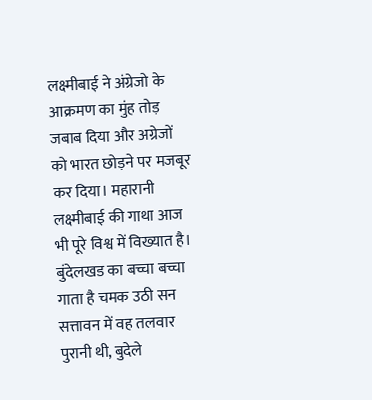लक्ष्मीबाई ने अंग्रेजो के आक्रमण का मुंह तोड़ जबाब दिया और अग्रेजों को भारत छोड़ने पर मजबूर कर दिया। महारानी लक्ष्मीबाई की गाथा आज भी पूरे विश्व में विख्यात है। बुंदेलखड का बच्चा बच्चा गाता है चमक उठी सन सत्तावन में वह तलवार पुरानी थी, बुदेले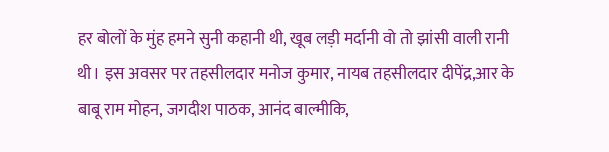हर बोलों के मुंह हमने सुनी कहानी थी, खूब लड़ी मर्दानी वो तो झांसी वाली रानी थी। इस अवसर पर तहसीलदार मनोज कुमार, नायब तहसीलदार दीपेंद्र,आर के बाबू राम मोहन, जगदीश पाठक, आनंद बाल्मीकि,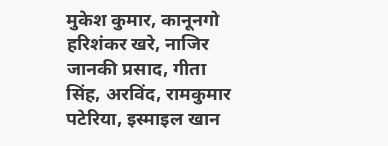मुकेश कुमार, कानूनगो हरिशंकर खरे, नाजिर जानकी प्रसाद, गीता सिंह, अरविंद, रामकुमार पटेरिया, इस्माइल खान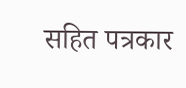सहित पत्रकार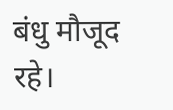बंधु मौजूद रहे।